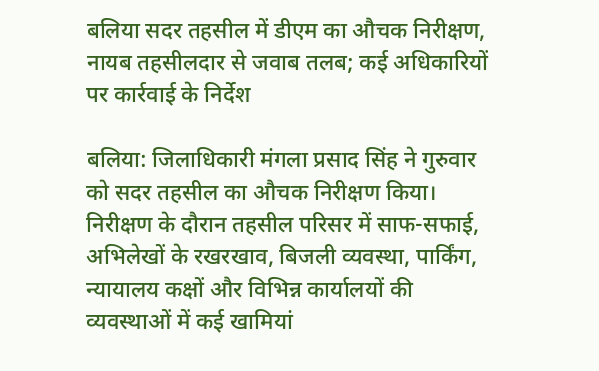बलिया सदर तहसील में डीएम का औचक निरीक्षण, नायब तहसीलदार से जवाब तलब; कई अधिकारियों पर कार्रवाई के निर्देश

बलिया: जिलाधिकारी मंगला प्रसाद सिंह ने गुरुवार को सदर तहसील का औचक निरीक्षण किया। निरीक्षण के दौरान तहसील परिसर में साफ-सफाई, अभिलेखों के रखरखाव, बिजली व्यवस्था, पार्किंग, न्यायालय कक्षों और विभिन्न कार्यालयों की व्यवस्थाओं में कई खामियां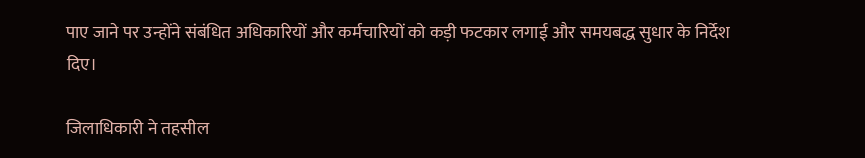पाए जाने पर उन्होंने संबंधित अधिकारियों और कर्मचारियों को कड़ी फटकार लगाई और समयबद्ध सुधार के निर्देश दिए।

जिलाधिकारी ने तहसील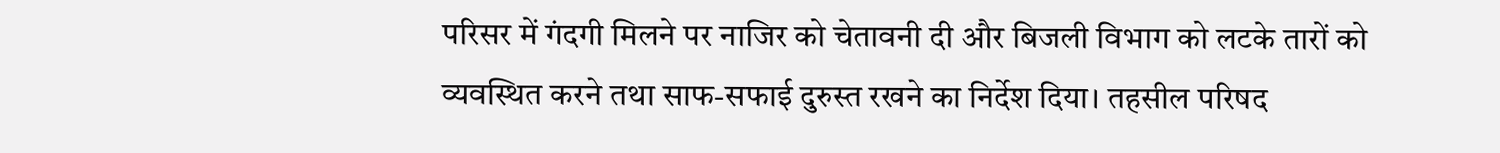परिसर में गंदगी मिलने पर नाजिर को चेतावनी दी और बिजली विभाग को लटके तारों को व्यवस्थित करने तथा साफ-सफाई दुरुस्त रखने का निर्देश दिया। तहसील परिषद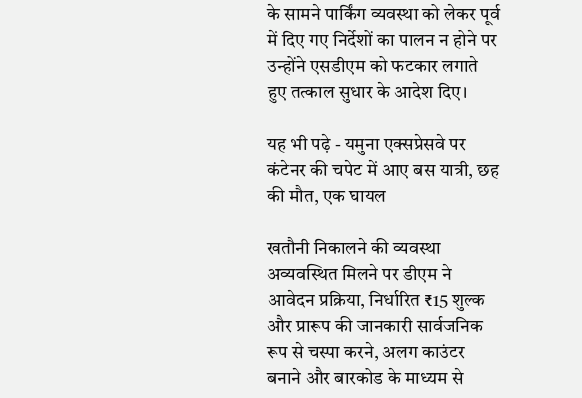के सामने पार्किंग व्यवस्था को लेकर पूर्व में दिए गए निर्देशों का पालन न होने पर उन्होंने एसडीएम को फटकार लगाते हुए तत्काल सुधार के आदेश दिए।

यह भी पढ़े - यमुना एक्सप्रेसवे पर कंटेनर की चपेट में आए बस यात्री, छह की मौत, एक घायल

खतौनी निकालने की व्यवस्था अव्यवस्थित मिलने पर डीएम ने आवेदन प्रक्रिया, निर्धारित ₹15 शुल्क और प्रारूप की जानकारी सार्वजनिक रूप से चस्पा करने, अलग काउंटर बनाने और बारकोड के माध्यम से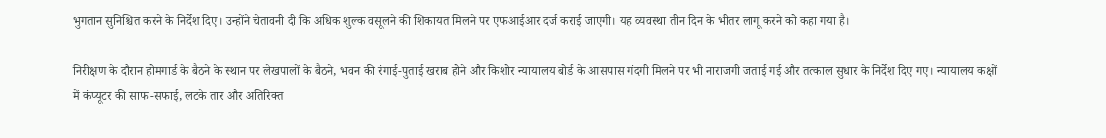भुगतान सुनिश्चित करने के निर्देश दिए। उन्होंने चेतावनी दी कि अधिक शुल्क वसूलने की शिकायत मिलने पर एफआईआर दर्ज कराई जाएगी। यह व्यवस्था तीन दिन के भीतर लागू करने को कहा गया है।

निरीक्षण के दौरान होमगार्ड के बैठने के स्थान पर लेखपालों के बैठने, भवन की रंगाई-पुताई खराब होने और किशोर न्यायालय बोर्ड के आसपास गंदगी मिलने पर भी नाराजगी जताई गई और तत्काल सुधार के निर्देश दिए गए। न्यायालय कक्षों में कंप्यूटर की साफ-सफाई, लटके तार और अतिरिक्त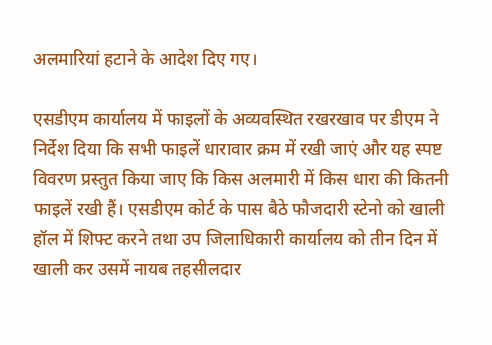अलमारियां हटाने के आदेश दिए गए।

एसडीएम कार्यालय में फाइलों के अव्यवस्थित रखरखाव पर डीएम ने निर्देश दिया कि सभी फाइलें धारावार क्रम में रखी जाएं और यह स्पष्ट विवरण प्रस्तुत किया जाए कि किस अलमारी में किस धारा की कितनी फाइलें रखी हैं। एसडीएम कोर्ट के पास बैठे फौजदारी स्टेनो को खाली हॉल में शिफ्ट करने तथा उप जिलाधिकारी कार्यालय को तीन दिन में खाली कर उसमें नायब तहसीलदार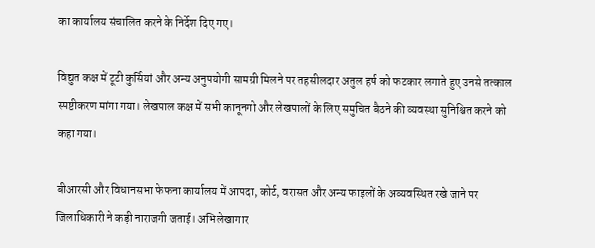का कार्यालय संचालित करने के निर्देश दिए गए।

विद्युत कक्ष में टूटी कुर्सियां और अन्य अनुपयोगी सामग्री मिलने पर तहसीलदार अतुल हर्ष को फटकार लगाते हुए उनसे तत्काल स्पष्टीकरण मांगा गया। लेखपाल कक्ष में सभी कानूनगो और लेखपालों के लिए समुचित बैठने की व्यवस्था सुनिश्चित करने को कहा गया।

बीआरसी और विधानसभा फेफना कार्यालय में आपदा, कोर्ट, वरासत और अन्य फाइलों के अव्यवस्थित रखे जाने पर जिलाधिकारी ने कड़ी नाराजगी जताई। अभिलेखागार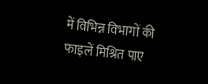में विभिन्न विभागों की फाइलें मिश्रित पाए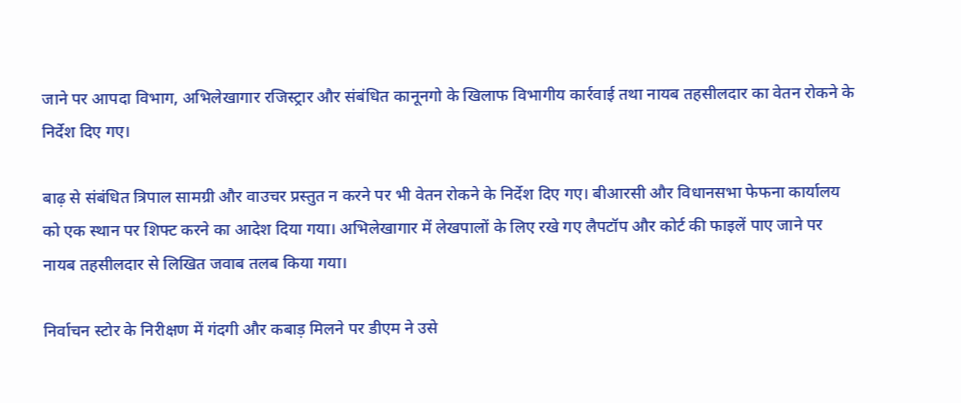जाने पर आपदा विभाग, अभिलेखागार रजिस्ट्रार और संबंधित कानूनगो के खिलाफ विभागीय कार्रवाई तथा नायब तहसीलदार का वेतन रोकने के निर्देश दिए गए।

बाढ़ से संबंधित त्रिपाल सामग्री और वाउचर प्रस्तुत न करने पर भी वेतन रोकने के निर्देश दिए गए। बीआरसी और विधानसभा फेफना कार्यालय को एक स्थान पर शिफ्ट करने का आदेश दिया गया। अभिलेखागार में लेखपालों के लिए रखे गए लैपटॉप और कोर्ट की फाइलें पाए जाने पर नायब तहसीलदार से लिखित जवाब तलब किया गया।

निर्वाचन स्टोर के निरीक्षण में गंदगी और कबाड़ मिलने पर डीएम ने उसे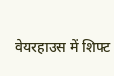वेयरहाउस में शिफ्ट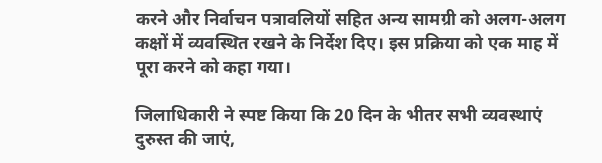करने और निर्वाचन पत्रावलियों सहित अन्य सामग्री को अलग-अलग कक्षों में व्यवस्थित रखने के निर्देश दिए। इस प्रक्रिया को एक माह में पूरा करने को कहा गया।

जिलाधिकारी ने स्पष्ट किया कि 20 दिन के भीतर सभी व्यवस्थाएं दुरुस्त की जाएं,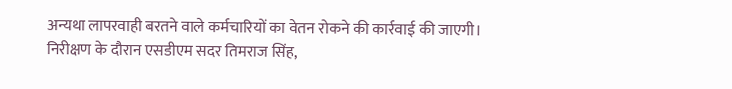अन्यथा लापरवाही बरतने वाले कर्मचारियों का वेतन रोकने की कार्रवाई की जाएगी। निरीक्षण के दौरान एसडीएम सदर तिमराज सिंह,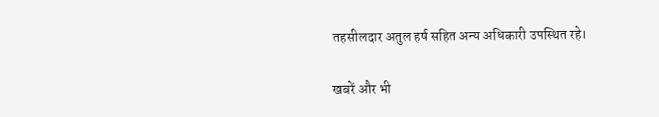तहसीलदार अतुल हर्ष सहित अन्य अधिकारी उपस्थित रहे।

खबरें और भी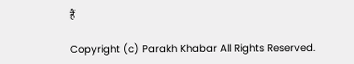हैं

Copyright (c) Parakh Khabar All Rights Reserved.